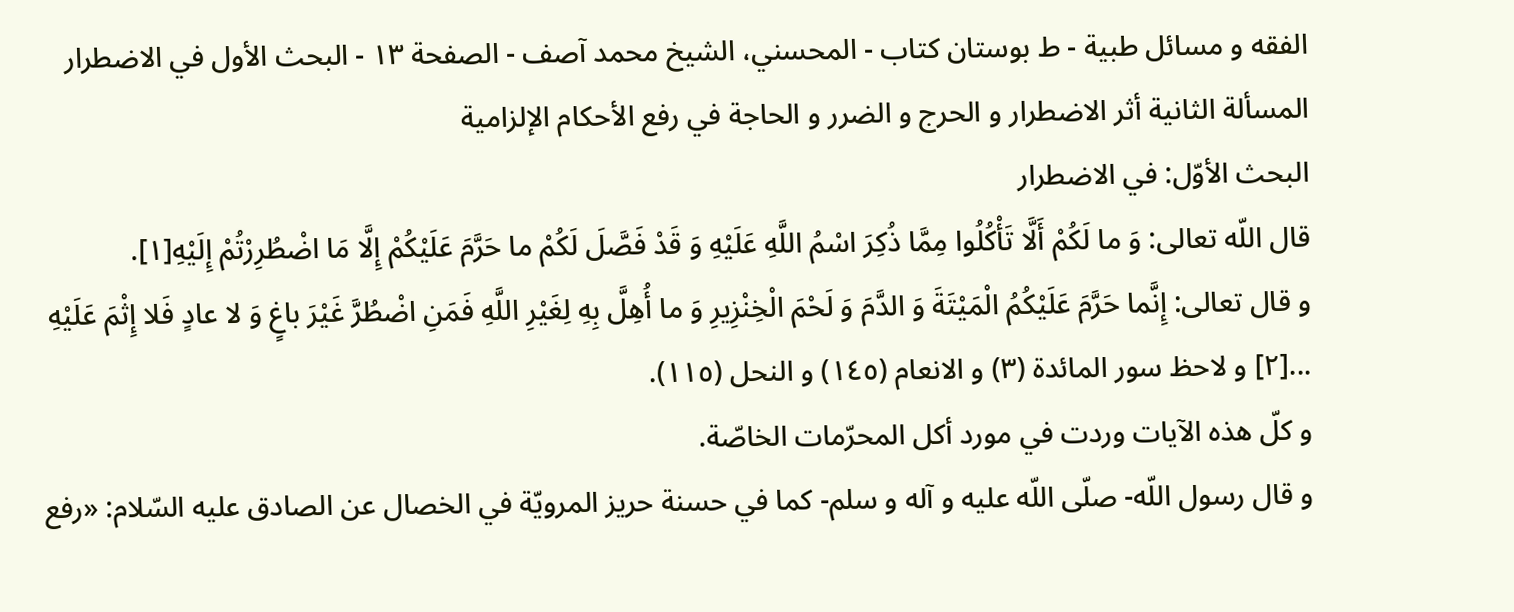الفقه و مسائل طبية - ط بوستان کتاب - المحسني، الشيخ محمد آصف - الصفحة ١٣ - البحث الأول في الاضطرار
المسألة الثانية أثر الاضطرار و الحرج و الضرر و الحاجة في رفع الأحكام الإلزامية
البحث الأوّل: في الاضطرار
قال اللّه تعالى: وَ ما لَكُمْ أَلَّا تَأْكُلُوا مِمَّا ذُكِرَ اسْمُ اللَّهِ عَلَيْهِ وَ قَدْ فَصَّلَ لَكُمْ ما حَرَّمَ عَلَيْكُمْ إِلَّا مَا اضْطُرِرْتُمْ إِلَيْهِ[١].
و قال تعالى: إِنَّما حَرَّمَ عَلَيْكُمُ الْمَيْتَةَ وَ الدَّمَ وَ لَحْمَ الْخِنْزِيرِ وَ ما أُهِلَّ بِهِ لِغَيْرِ اللَّهِ فَمَنِ اضْطُرَّ غَيْرَ باغٍ وَ لا عادٍ فَلا إِثْمَ عَلَيْهِ ...[٢] و لاحظ سور المائدة (٣) و الانعام (١٤٥) و النحل (١١٥).
و كلّ هذه الآيات وردت في مورد أكل المحرّمات الخاصّة.
و قال رسول اللّه- صلّى اللّه عليه و آله و سلم- كما في حسنة حريز المرويّة في الخصال عن الصادق عليه السّلام: «رفع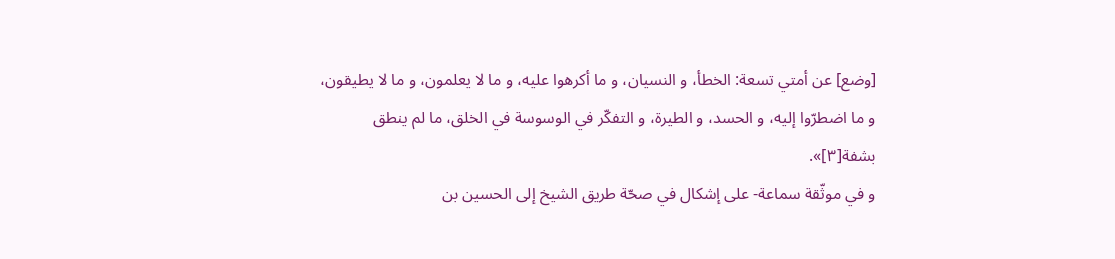[وضع] عن أمتي تسعة: الخطأ، و النسيان، و ما أكرهوا عليه، و ما لا يعلمون، و ما لا يطيقون، و ما اضطرّوا إليه، و الحسد، و الطيرة، و التفكّر في الوسوسة في الخلق، ما لم ينطق بشفة[٣]».
و في موثّقة سماعة- على إشكال في صحّة طريق الشيخ إلى الحسين بن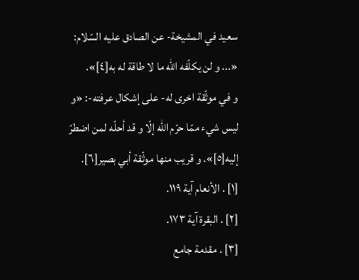سعيد في المشيخة- عن الصادق عليه السّلام: «... و لن يكلّفه اللّه ما لا طاقة له به[٤]».
و في موثّقة اخرى له- على إشكال عرفته-: «و ليس شيء ممّا حرّم اللّه إلّا و قد أحلّه لمن اضطرّ إليه[٥]». و قريب منها موثّقة أبي بصير[٦].
[١] . الأنعام آية ١١٩.
[٢] . البقرة آية ١٧٣.
[٣] . مقدمة جامع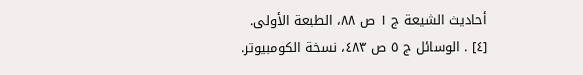أحاديث الشيعة ج ١ ص ٨٨، الطبعة الأولى.
[٤] . الوسائل ج ٥ ص ٤٨٣، نسخة الكومبيوتر.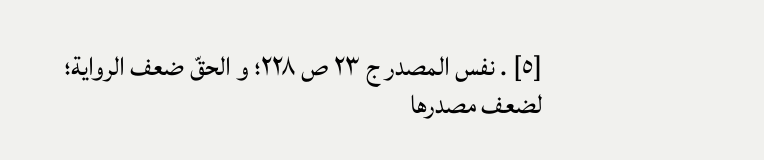[٥] . نفس المصدر ج ٢٣ ص ٢٢٨؛ و الحقّ ضعف الرواية؛ لضعف مصدرها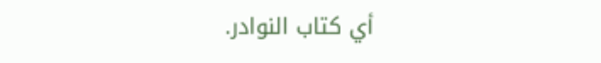أي كتاب النوادر.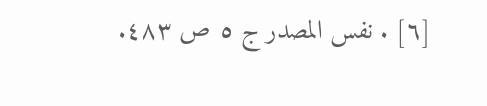[٦] . نفس المصدر ج ٥ ص ٤٨٣.